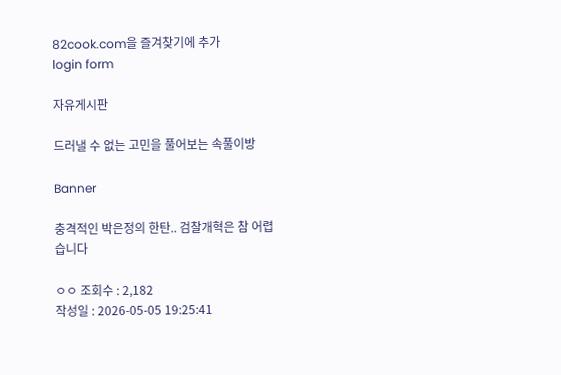82cook.com을 즐겨찾기에 추가
login form

자유게시판

드러낼 수 없는 고민을 풀어보는 속풀이방

Banner

충격적인 박은정의 한탄.. 검찰개혁은 참 어렵습니다

ㅇㅇ 조회수 : 2,182
작성일 : 2026-05-05 19:25:41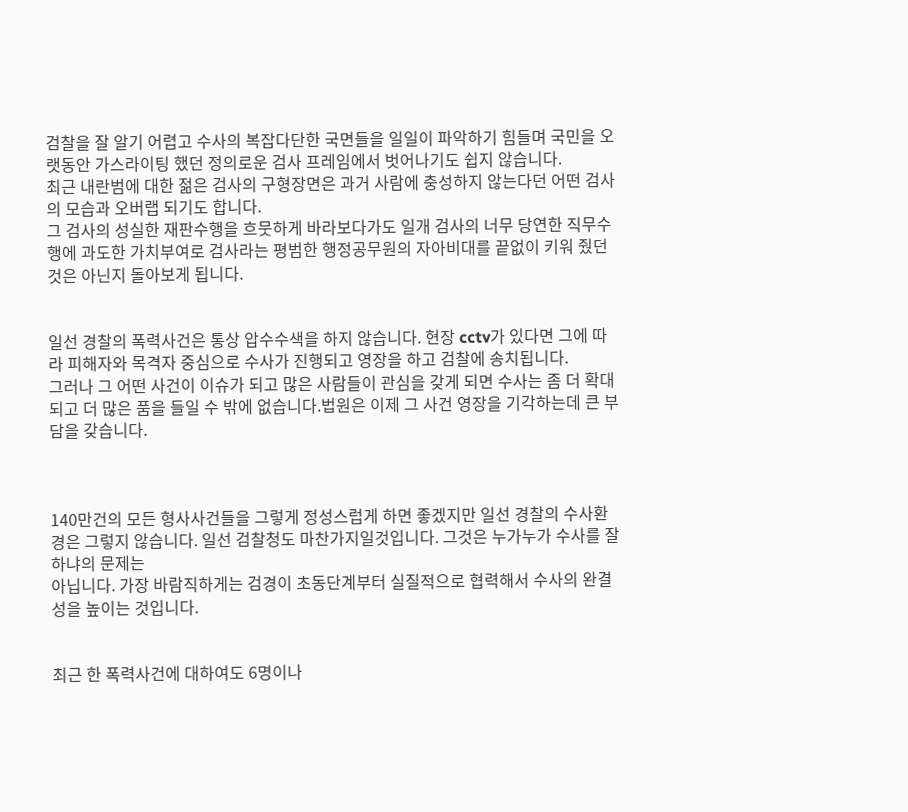검찰을 잘 알기 어렵고 수사의 복잡다단한 국면들을 일일이 파악하기 힘들며 국민을 오랫동안 가스라이팅 했던 정의로운 검사 프레임에서 벗어나기도 쉽지 않습니다.
최근 내란범에 대한 젊은 검사의 구형장면은 과거 사람에 충성하지 않는다던 어떤 검사의 모습과 오버랩 되기도 합니다.
그 검사의 성실한 재판수행을 흐뭇하게 바라보다가도 일개 검사의 너무 당연한 직무수행에 과도한 가치부여로 검사라는 평범한 행정공무원의 자아비대를 끝없이 키워 줬던것은 아닌지 돌아보게 됩니다.


일선 경찰의 폭력사건은 통상 압수수색을 하지 않습니다. 현장 cctv가 있다면 그에 따라 피해자와 목격자 중심으로 수사가 진행되고 영장을 하고 검찰에 송치됩니다.
그러나 그 어떤 사건이 이슈가 되고 많은 사람들이 관심을 갖게 되면 수사는 좀 더 확대되고 더 많은 품을 들일 수 밖에 없습니다.법원은 이제 그 사건 영장을 기각하는데 큰 부담을 갖습니다.



140만건의 모든 형사사건들을 그렇게 정성스럽게 하면 좋겠지만 일선 경찰의 수사환경은 그렇지 않습니다. 일선 검찰청도 마찬가지일것입니다. 그것은 누가누가 수사를 잘하냐의 문제는
아닙니다. 가장 바람직하게는 검경이 초동단계부터 실질적으로 협력해서 수사의 완결성을 높이는 것입니다.


최근 한 폭력사건에 대하여도 6명이나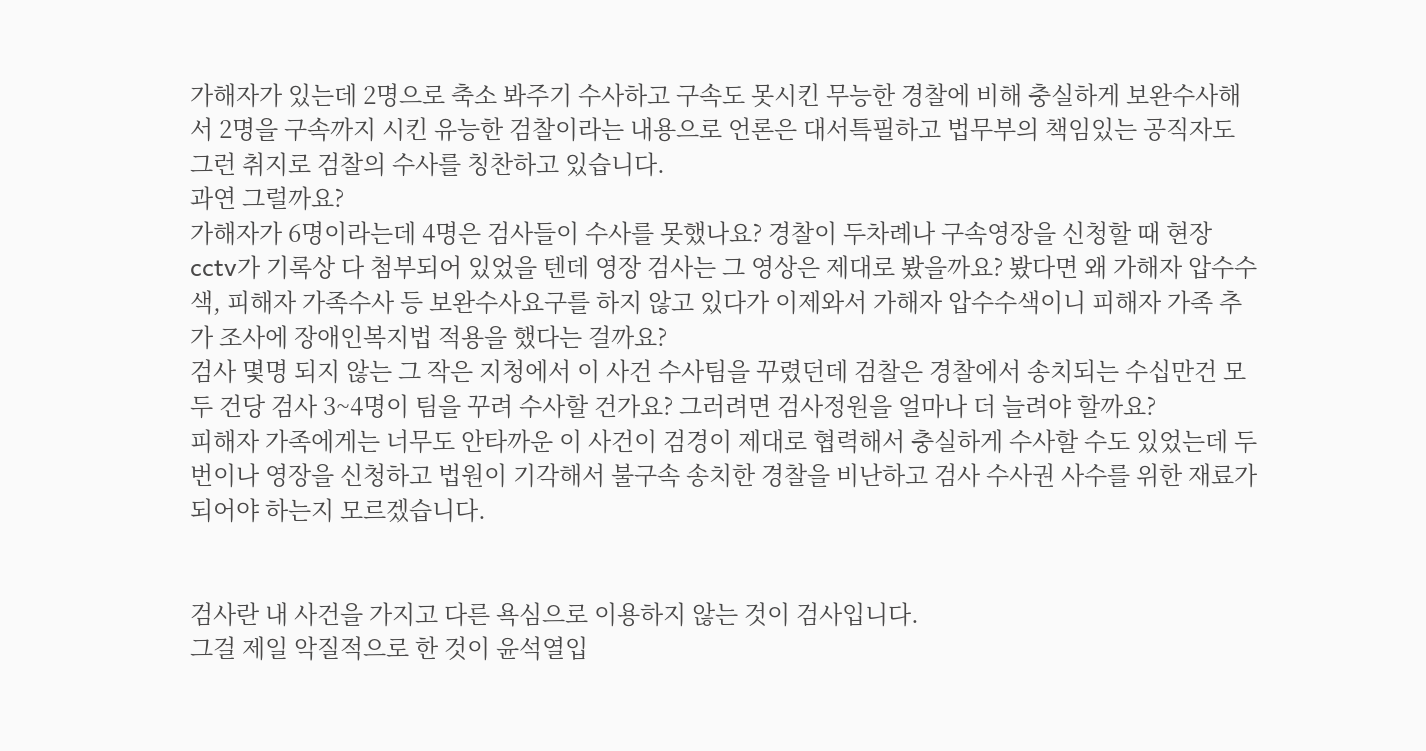가해자가 있는데 2명으로 축소 봐주기 수사하고 구속도 못시킨 무능한 경찰에 비해 충실하게 보완수사해서 2명을 구속까지 시킨 유능한 검찰이라는 내용으로 언론은 대서특필하고 법무부의 책임있는 공직자도 그런 취지로 검찰의 수사를 칭찬하고 있습니다.
과연 그럴까요?
가해자가 6명이라는데 4명은 검사들이 수사를 못했나요? 경찰이 두차례나 구속영장을 신청할 때 현장 cctv가 기록상 다 첨부되어 있었을 텐데 영장 검사는 그 영상은 제대로 봤을까요? 봤다면 왜 가해자 압수수색, 피해자 가족수사 등 보완수사요구를 하지 않고 있다가 이제와서 가해자 압수수색이니 피해자 가족 추가 조사에 장애인복지법 적용을 했다는 걸까요?
검사 몇명 되지 않는 그 작은 지청에서 이 사건 수사팀을 꾸렸던데 검찰은 경찰에서 송치되는 수십만건 모두 건당 검사 3~4명이 팀을 꾸려 수사할 건가요? 그러려면 검사정원을 얼마나 더 늘려야 할까요?
피해자 가족에게는 너무도 안타까운 이 사건이 검경이 제대로 협력해서 충실하게 수사할 수도 있었는데 두번이나 영장을 신청하고 법원이 기각해서 불구속 송치한 경찰을 비난하고 검사 수사권 사수를 위한 재료가 되어야 하는지 모르겠습니다.


검사란 내 사건을 가지고 다른 욕심으로 이용하지 않는 것이 검사입니다.
그걸 제일 악질적으로 한 것이 윤석열입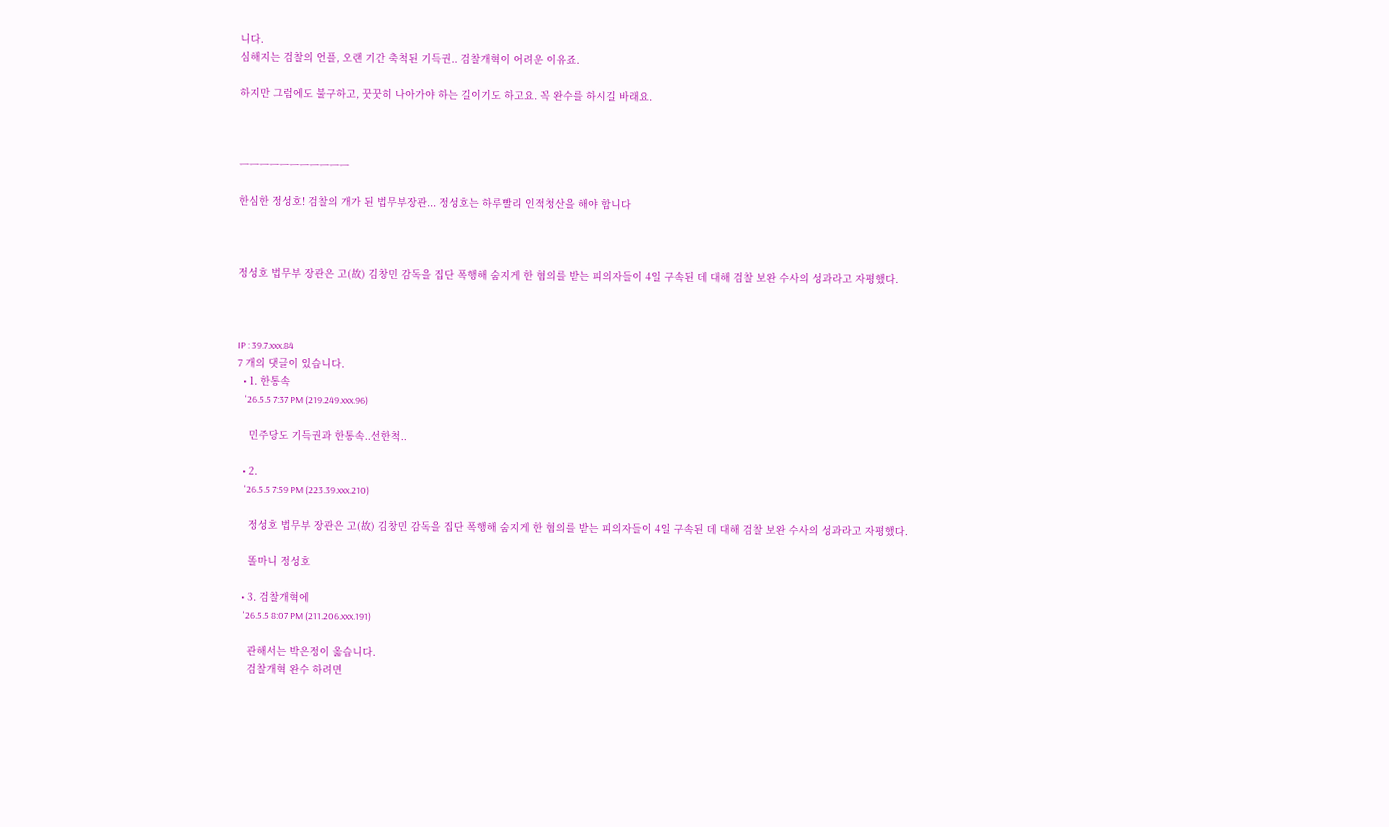니다.
심해지는 검찰의 언플, 오랜 기간 축척된 기득권.. 검찰개혁이 어려운 이유죠.

하지만 그럼에도 불구하고, 꿋꿋히 나아가야 하는 길이기도 하고요. 꼭 완수를 하시길 바래요.



ㅡㅡㅡㅡㅡㅡㅡㅡㅡㅡㅡ

한심한 정성호! 검찰의 개가 된 법무부장관... 정성호는 하루빨리 인적청산을 해야 합니다



정성호 법무부 장관은 고(故) 김창민 감독을 집단 폭행해 숨지게 한 혐의를 받는 피의자들이 4일 구속된 데 대해 검찰 보완 수사의 성과라고 자평했다.



IP : 39.7.xxx.84
7 개의 댓글이 있습니다.
  • 1. 한통속
    '26.5.5 7:37 PM (219.249.xxx.96)

    민주당도 기득권과 한통속..선한척..

  • 2.
    '26.5.5 7:59 PM (223.39.xxx.210)

    정성호 법무부 장관은 고(故) 김창민 감독을 집단 폭행해 숨지게 한 혐의를 받는 피의자들이 4일 구속된 데 대해 검찰 보완 수사의 성과라고 자평했다.

    똘마니 정성호

  • 3. 검찰개혁에
    '26.5.5 8:07 PM (211.206.xxx.191)

    관해서는 박은정이 옳습니다.
    검찰개혁 완수 하려면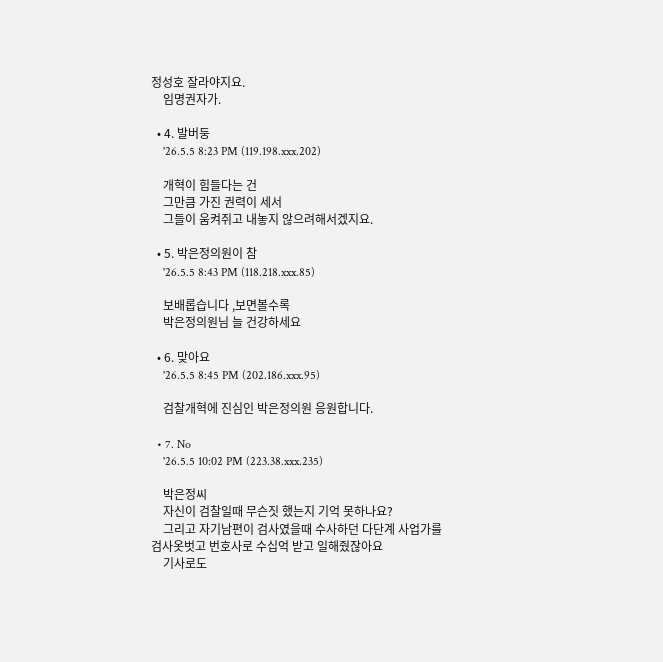정성호 잘라야지요.
    임명권자가.

  • 4. 발버둥
    '26.5.5 8:23 PM (119.198.xxx.202)

    개혁이 힘들다는 건
    그만큼 가진 권력이 세서
    그들이 움켜쥐고 내놓지 않으려해서겠지요.

  • 5. 박은정의원이 참
    '26.5.5 8:43 PM (118.218.xxx.85)

    보배롭습니다 ,보면볼수록
    박은정의원님 늘 건강하세요

  • 6. 맞아요
    '26.5.5 8:45 PM (202.186.xxx.95)

    검찰개혁에 진심인 박은정의원 응원합니다.

  • 7. No
    '26.5.5 10:02 PM (223.38.xxx.235)

    박은정씨
    자신이 검찰일때 무슨짓 했는지 기억 못하나요?
    그리고 자기남편이 검사였을때 수사하던 다단계 사업가를 검사옷벗고 번호사로 수십억 받고 일해줬잖아요
    기사로도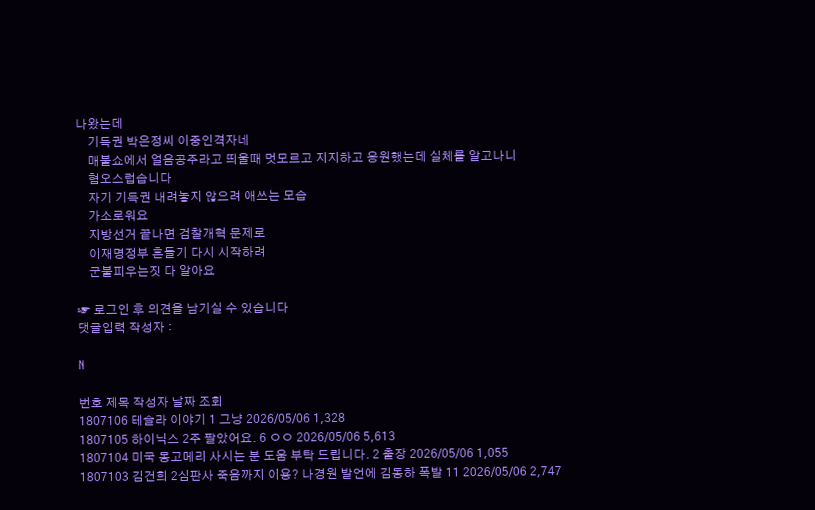나왔는데
    기득권 박은정씨 이중인격자네
    매불쇼에서 얼음공주라고 띄울때 멋모르고 지지하고 응원했는데 실체를 알고나니
    혐오스럽습니다
    자기 기득권 내려놓지 않으려 애쓰는 모습
    가소로워요
    지방선거 끝나면 검찰개혁 문제로
    이재명정부 흔들기 다시 시작하려
    군불피우는짓 다 알아요

☞ 로그인 후 의견을 남기실 수 있습니다
댓글입력 작성자 :

N

번호 제목 작성자 날짜 조회
1807106 테슬라 이야기 1 그냥 2026/05/06 1,328
1807105 하이닉스 2주 팔았어요. 6 ㅇㅇ 2026/05/06 5,613
1807104 미국 몽고메리 사시는 분 도움 부탁 드립니다. 2 출장 2026/05/06 1,055
1807103 김건희 2심판사 죽음까지 이용? 나경원 발언에 김동하 폭발 11 2026/05/06 2,747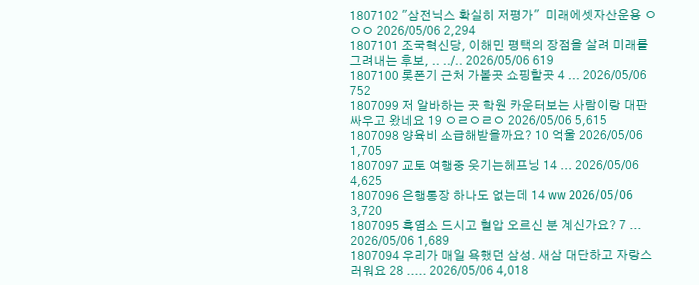1807102 "삼전닉스 확실히 저평가"  미래에셋자산운용 ㅇㅇㅇ 2026/05/06 2,294
1807101 조국혁신당, 이해민 평택의 장점을 살려 미래를 그려내는 후보, .. ../.. 2026/05/06 619
1807100 롯폰기 근처 가볼곳 쇼핑할곳 4 ... 2026/05/06 752
1807099 저 알바하는 곳 학원 카운터보는 사람이랑 대판 싸우고 왔네요 19 ㅇㄹㅇㄹㅇ 2026/05/06 5,615
1807098 양육비 소급해받을까요? 10 억울 2026/05/06 1,705
1807097 교토 여행중 웃기는헤프닝 14 ... 2026/05/06 4,625
1807096 은행통장 하나도 없는데 14 ww 2026/05/06 3,720
1807095 흑염소 드시고 혈압 오르신 분 계신가요? 7 ... 2026/05/06 1,689
1807094 우리가 매일 욕했던 삼성. 새삼 대단하고 자랑스러워요 28 ..... 2026/05/06 4,018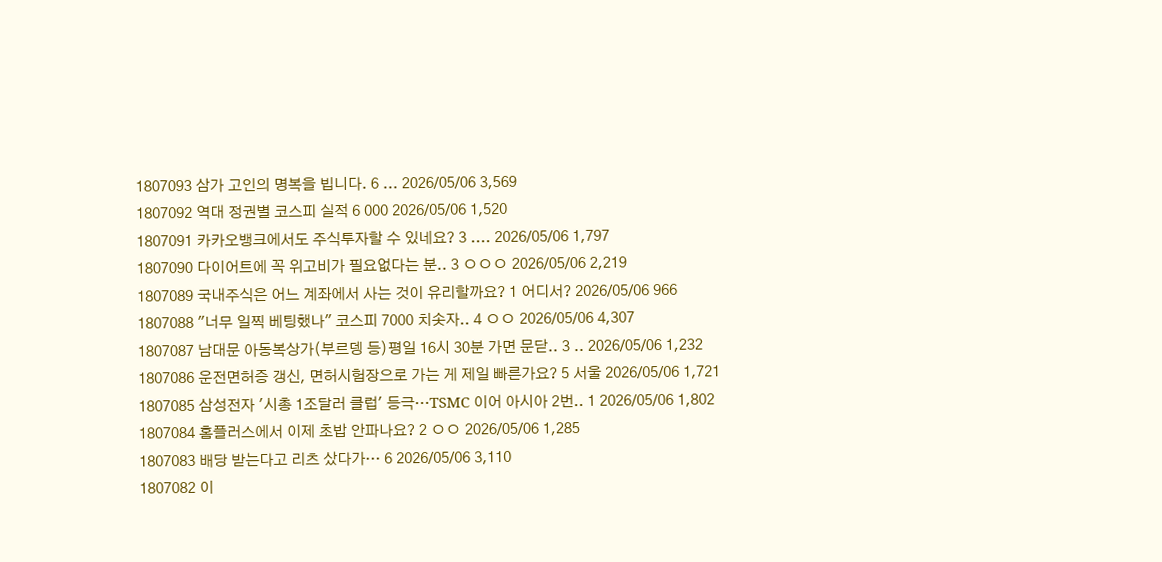1807093 삼가 고인의 명복을 빕니다. 6 ... 2026/05/06 3,569
1807092 역대 정권별 코스피 실적 6 000 2026/05/06 1,520
1807091 카카오뱅크에서도 주식투자할 수 있네요? 3 .... 2026/05/06 1,797
1807090 다이어트에 꼭 위고비가 필요없다는 분.. 3 ㅇㅇㅇ 2026/05/06 2,219
1807089 국내주식은 어느 계좌에서 사는 것이 유리할까요? 1 어디서? 2026/05/06 966
1807088 "너무 일찍 베팅했나" 코스피 7000 치솟자.. 4 ㅇㅇ 2026/05/06 4,307
1807087 남대문 아동복상가(부르뎅 등)평일 16시 30분 가면 문닫.. 3 .. 2026/05/06 1,232
1807086 운전면허증 갱신, 면허시험장으로 가는 게 제일 빠른가요? 5 서울 2026/05/06 1,721
1807085 삼성전자 '시총 1조달러 클럽' 등극…TSMC 이어 아시아 2번.. 1 2026/05/06 1,802
1807084 홈플러스에서 이제 초밥 안파나요? 2 ㅇㅇ 2026/05/06 1,285
1807083 배당 받는다고 리츠 샀다가… 6 2026/05/06 3,110
1807082 이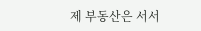제 부동산은 서서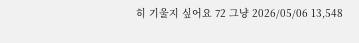히 기울지 싶어요 72 그냥 2026/05/06 13,548